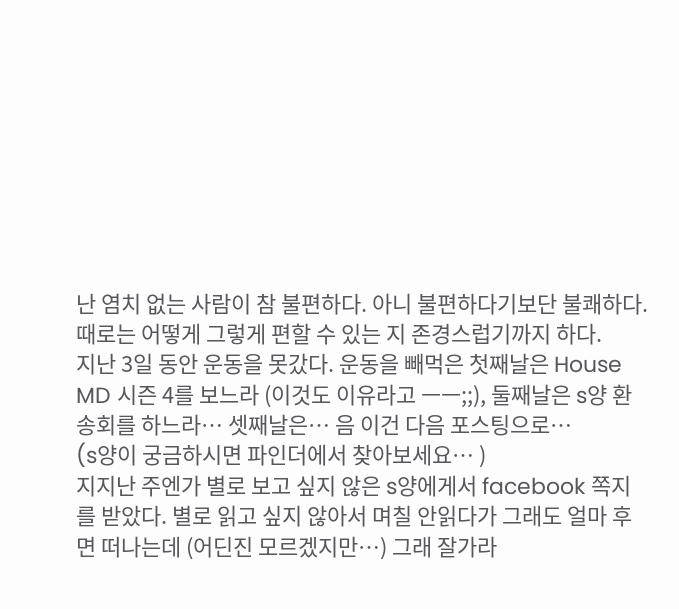난 염치 없는 사람이 참 불편하다. 아니 불편하다기보단 불쾌하다. 때로는 어떻게 그렇게 편할 수 있는 지 존경스럽기까지 하다.
지난 3일 동안 운동을 못갔다. 운동을 빼먹은 첫째날은 House MD 시즌 4를 보느라 (이것도 이유라고 ㅡㅡ;;), 둘째날은 s양 환송회를 하느라… 셋째날은… 음 이건 다음 포스팅으로…
(s양이 궁금하시면 파인더에서 찾아보세요… )
지지난 주엔가 별로 보고 싶지 않은 s양에게서 facebook 쪽지를 받았다. 별로 읽고 싶지 않아서 며칠 안읽다가 그래도 얼마 후면 떠나는데 (어딘진 모르겠지만…) 그래 잘가라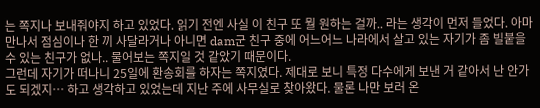는 쪽지나 보내줘야지 하고 있었다. 읽기 전엔 사실 이 친구 또 뭘 원하는 걸까.. 라는 생각이 먼저 들었다. 아마 만나서 점심이나 한 끼 사달라거나 아니면 dam군 친구 중에 어느어느 나라에서 살고 있는 자기가 좀 빌붙을 수 있는 친구가 없나.. 물어보는 쪽지일 것 같았기 때문이다.
그런데 자기가 떠나니 25일에 환송회를 하자는 쪽지였다. 제대로 보니 특정 다수에게 보낸 거 같아서 난 안가도 되겠지… 하고 생각하고 있었는데 지난 주에 사무실로 찾아왔다. 물론 나만 보러 온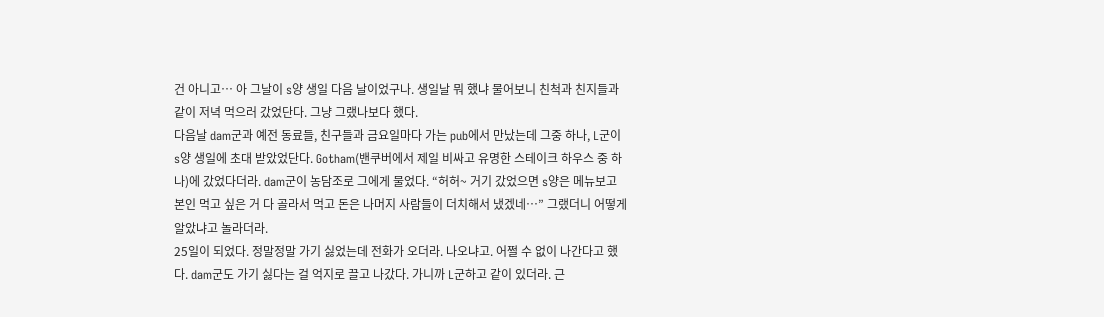건 아니고… 아 그날이 s양 생일 다음 날이었구나. 생일날 뭐 했냐 물어보니 친척과 친지들과 같이 저녁 먹으러 갔었단다. 그냥 그랬나보다 했다.
다음날 dam군과 예전 동료들, 친구들과 금요일마다 가는 pub에서 만났는데 그중 하나, L군이 s양 생일에 초대 받았었단다. Gotham(밴쿠버에서 제일 비싸고 유명한 스테이크 하우스 중 하나)에 갔었다더라. dam군이 농담조로 그에게 물었다. “허허~ 거기 갔었으면 s양은 메뉴보고 본인 먹고 싶은 거 다 골라서 먹고 돈은 나머지 사람들이 더치해서 냈겠네…” 그랬더니 어떻게 알았냐고 놀라더라.
25일이 되었다. 정말정말 가기 싫었는데 전화가 오더라. 나오냐고. 어쩔 수 없이 나간다고 했다. dam군도 가기 싫다는 걸 억지로 끌고 나갔다. 가니까 L군하고 같이 있더라. 근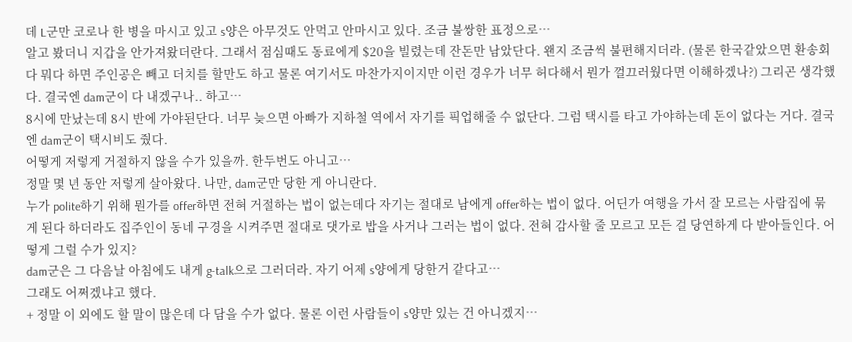데 L군만 코로나 한 병을 마시고 있고 s양은 아무것도 안먹고 안마시고 있다. 조금 불쌍한 표정으로…
알고 봤더니 지갑을 안가져왔더란다. 그래서 점심때도 동료에게 $20을 빌렸는데 잔돈만 남았단다. 왠지 조금씩 불편해지더라. (물론 한국같았으면 환송회다 뭐다 하면 주인공은 빼고 더치를 할만도 하고 물론 여기서도 마찬가지이지만 이런 경우가 너무 허다해서 뭔가 껄끄러웠다면 이해하겠나?) 그리곤 생각했다. 결국엔 dam군이 다 내겠구나.. 하고…
8시에 만났는데 8시 반에 가야된단다. 너무 늦으면 아빠가 지하철 역에서 자기를 픽업해줄 수 없단다. 그럼 택시를 타고 가야하는데 돈이 없다는 거다. 결국엔 dam군이 택시비도 줬다.
어떻게 저렇게 거절하지 않을 수가 있을까. 한두번도 아니고…
정말 몇 년 동안 저렇게 살아왔다. 나만, dam군만 당한 게 아니란다.
누가 polite하기 위해 뭔가를 offer하면 전혀 거절하는 법이 없는데다 자기는 절대로 남에게 offer하는 법이 없다. 어딘가 여행을 가서 잘 모르는 사람집에 묶게 된다 하더라도 집주인이 동네 구경을 시켜주면 절대로 댓가로 밥을 사거나 그러는 법이 없다. 전혀 감사할 줄 모르고 모든 걸 당연하게 다 받아들인다. 어떻게 그럴 수가 있지?
dam군은 그 다음날 아침에도 내게 g-talk으로 그러더라. 자기 어제 s양에게 당한거 같다고…
그래도 어쩌겠냐고 했다.
+ 정말 이 외에도 할 말이 많은데 다 담을 수가 없다. 물론 이런 사람들이 s양만 있는 건 아니겠지…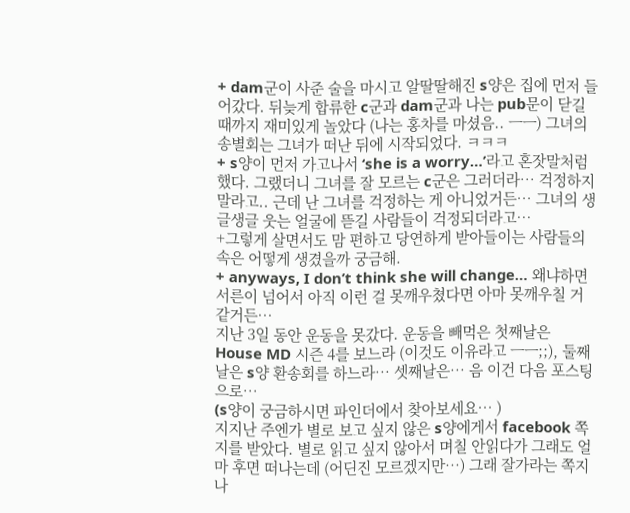+ dam군이 사준 술을 마시고 알딸딸해진 s양은 집에 먼저 들어갔다. 뒤늦게 합류한 c군과 dam군과 나는 pub문이 닫길 때까지 재미있게 놀았다 (나는 홍차를 마셨음.. ㅡㅡ) 그녀의 송별회는 그녀가 떠난 뒤에 시작되었다. ㅋㅋㅋ
+ s양이 먼저 가고나서 ‘she is a worry…’라고 혼잣말처럼 했다. 그랬더니 그녀를 잘 모르는 c군은 그러더라… 걱정하지 말라고.. 근데 난 그녀를 걱정하는 게 아니었거든… 그녀의 생글생글 웃는 얼굴에 뜯길 사람들이 걱정되더라고…
+그렇게 살면서도 맘 편하고 당연하게 받아들이는 사람들의 속은 어떻게 생겼을까 궁금해.
+ anyways, I don’t think she will change… 왜냐하면 서른이 넘어서 아직 이런 걸 못깨우쳤다면 아마 못깨우칠 거 같거든…
지난 3일 동안 운동을 못갔다. 운동을 빼먹은 첫째날은 House MD 시즌 4를 보느라 (이것도 이유라고 ㅡㅡ;;), 둘째날은 s양 환송회를 하느라… 셋째날은… 음 이건 다음 포스팅으로…
(s양이 궁금하시면 파인더에서 찾아보세요… )
지지난 주엔가 별로 보고 싶지 않은 s양에게서 facebook 쪽지를 받았다. 별로 읽고 싶지 않아서 며칠 안읽다가 그래도 얼마 후면 떠나는데 (어딘진 모르겠지만…) 그래 잘가라는 쪽지나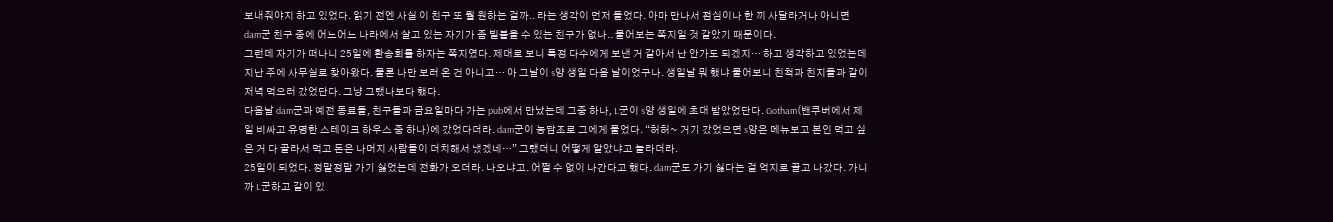보내줘야지 하고 있었다. 읽기 전엔 사실 이 친구 또 뭘 원하는 걸까.. 라는 생각이 먼저 들었다. 아마 만나서 점심이나 한 끼 사달라거나 아니면 dam군 친구 중에 어느어느 나라에서 살고 있는 자기가 좀 빌붙을 수 있는 친구가 없나.. 물어보는 쪽지일 것 같았기 때문이다.
그런데 자기가 떠나니 25일에 환송회를 하자는 쪽지였다. 제대로 보니 특정 다수에게 보낸 거 같아서 난 안가도 되겠지… 하고 생각하고 있었는데 지난 주에 사무실로 찾아왔다. 물론 나만 보러 온 건 아니고… 아 그날이 s양 생일 다음 날이었구나. 생일날 뭐 했냐 물어보니 친척과 친지들과 같이 저녁 먹으러 갔었단다. 그냥 그랬나보다 했다.
다음날 dam군과 예전 동료들, 친구들과 금요일마다 가는 pub에서 만났는데 그중 하나, L군이 s양 생일에 초대 받았었단다. Gotham(밴쿠버에서 제일 비싸고 유명한 스테이크 하우스 중 하나)에 갔었다더라. dam군이 농담조로 그에게 물었다. “허허~ 거기 갔었으면 s양은 메뉴보고 본인 먹고 싶은 거 다 골라서 먹고 돈은 나머지 사람들이 더치해서 냈겠네…” 그랬더니 어떻게 알았냐고 놀라더라.
25일이 되었다. 정말정말 가기 싫었는데 전화가 오더라. 나오냐고. 어쩔 수 없이 나간다고 했다. dam군도 가기 싫다는 걸 억지로 끌고 나갔다. 가니까 L군하고 같이 있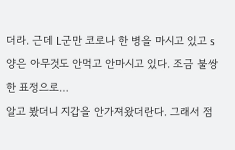더라. 근데 L군만 코로나 한 병을 마시고 있고 s양은 아무것도 안먹고 안마시고 있다. 조금 불쌍한 표정으로…
알고 봤더니 지갑을 안가져왔더란다. 그래서 점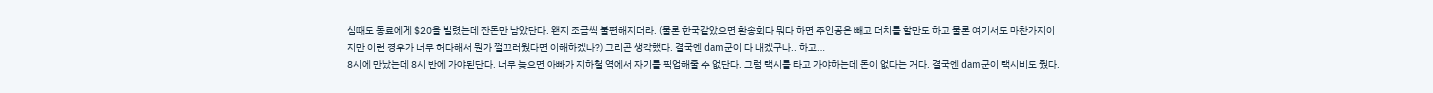심때도 동료에게 $20을 빌렸는데 잔돈만 남았단다. 왠지 조금씩 불편해지더라. (물론 한국같았으면 환송회다 뭐다 하면 주인공은 빼고 더치를 할만도 하고 물론 여기서도 마찬가지이지만 이런 경우가 너무 허다해서 뭔가 껄끄러웠다면 이해하겠나?) 그리곤 생각했다. 결국엔 dam군이 다 내겠구나.. 하고…
8시에 만났는데 8시 반에 가야된단다. 너무 늦으면 아빠가 지하철 역에서 자기를 픽업해줄 수 없단다. 그럼 택시를 타고 가야하는데 돈이 없다는 거다. 결국엔 dam군이 택시비도 줬다.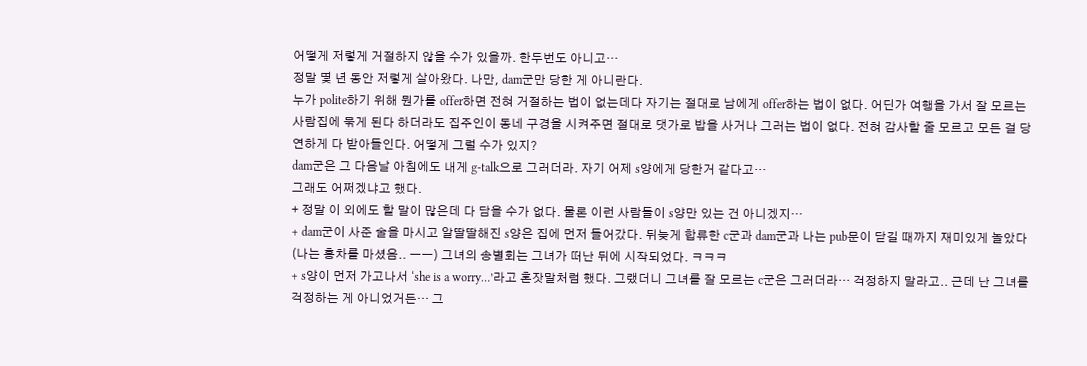어떻게 저렇게 거절하지 않을 수가 있을까. 한두번도 아니고…
정말 몇 년 동안 저렇게 살아왔다. 나만, dam군만 당한 게 아니란다.
누가 polite하기 위해 뭔가를 offer하면 전혀 거절하는 법이 없는데다 자기는 절대로 남에게 offer하는 법이 없다. 어딘가 여행을 가서 잘 모르는 사람집에 묶게 된다 하더라도 집주인이 동네 구경을 시켜주면 절대로 댓가로 밥을 사거나 그러는 법이 없다. 전혀 감사할 줄 모르고 모든 걸 당연하게 다 받아들인다. 어떻게 그럴 수가 있지?
dam군은 그 다음날 아침에도 내게 g-talk으로 그러더라. 자기 어제 s양에게 당한거 같다고…
그래도 어쩌겠냐고 했다.
+ 정말 이 외에도 할 말이 많은데 다 담을 수가 없다. 물론 이런 사람들이 s양만 있는 건 아니겠지…
+ dam군이 사준 술을 마시고 알딸딸해진 s양은 집에 먼저 들어갔다. 뒤늦게 합류한 c군과 dam군과 나는 pub문이 닫길 때까지 재미있게 놀았다 (나는 홍차를 마셨음.. ㅡㅡ) 그녀의 송별회는 그녀가 떠난 뒤에 시작되었다. ㅋㅋㅋ
+ s양이 먼저 가고나서 ‘she is a worry…’라고 혼잣말처럼 했다. 그랬더니 그녀를 잘 모르는 c군은 그러더라… 걱정하지 말라고.. 근데 난 그녀를 걱정하는 게 아니었거든… 그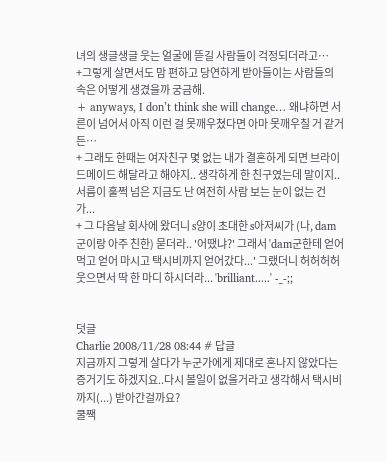녀의 생글생글 웃는 얼굴에 뜯길 사람들이 걱정되더라고…
+그렇게 살면서도 맘 편하고 당연하게 받아들이는 사람들의 속은 어떻게 생겼을까 궁금해.
+ anyways, I don’t think she will change… 왜냐하면 서른이 넘어서 아직 이런 걸 못깨우쳤다면 아마 못깨우칠 거 같거든…
+ 그래도 한때는 여자친구 몇 없는 내가 결혼하게 되면 브라이드메이드 해달라고 해야지.. 생각하게 한 친구였는데 말이지.. 서름이 훌쩍 넘은 지금도 난 여전히 사람 보는 눈이 없는 건가...
+ 그 다음날 회사에 왔더니 s양이 초대한 s아저씨가 (나, dam군이랑 아주 친한) 묻더라.. '어땠냐?' 그래서 'dam군한테 얻어 먹고 얻어 마시고 택시비까지 얻어갔다...' 그랬더니 허허허허 웃으면서 딱 한 마디 하시더라... 'brilliant.....' -_-;;


덧글
Charlie 2008/11/28 08:44 # 답글
지금까지 그렇게 살다가 누군가에게 제대로 혼나지 않았다는 증거기도 하겠지요..다시 볼일이 없을거라고 생각해서 택시비까지(...) 받아간걸까요?
쿨짹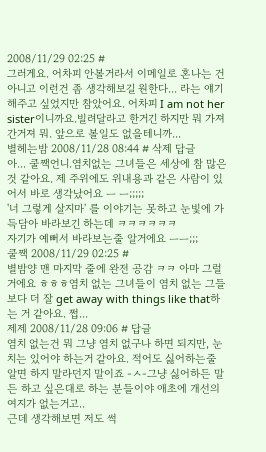2008/11/29 02:25 #
그러게요. 어차피 안볼거라서 이메일로 혼나는 건 아니고 이런건 좀 생각해보길 원한다... 라는 얘기 해주고 싶었지만 참았어요. 어차피 I am not her sister이니까요.빌려달라고 한거긴 하지만 뭐 가져간거져 뭐. 앞으로 볼일도 없을테니까...
별헤는밤 2008/11/28 08:44 # 삭제 답글
아... 쿨짹언니.염치없는 그녀들은 세상에 참 많은것 같아요. 제 주위에도 위내용과 같은 사람이 있어서 바로 생각났어요 ㅡ ㅡ;;;;;
'너 그렇게 살지마' 를 이야기는 못하고 눈빛에 가득담아 바라보긴 하는데 ㅋㅋㅋㅋㅋㅋ
자기가 예뻐서 바라보는줄 알거에요 ㅡㅡ;;;
쿨짹 2008/11/29 02:25 #
별밤양 맨 마지막 줄에 완전 공감 ㅋㅋ 아마 그럴 거에요 ㅎㅎㅎ염치 없는 그녀들이 염치 없는 그들보다 더 잘 get away with things like that하는 거 같아요. 쩝...
제제 2008/11/28 09:06 # 답글
염치 없는건 뭐 그냥 염치 없구나 하면 되지만, 눈치는 있어야 하는거 같아요. 적어도 싫어하는줄 알면 하지 말라던지 말이죠 -ㅅ-그냥 싫어하든 말든 하고 싶은대로 하는 분들이야 애초에 개선의 여지가 없는거고..
근데 생각해보면 저도 썩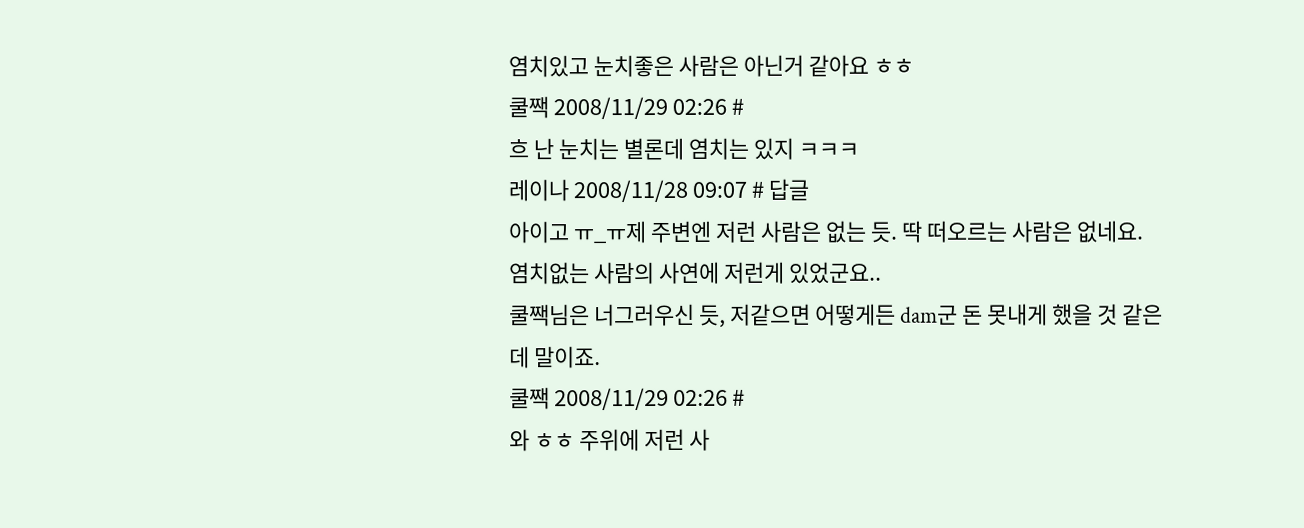염치있고 눈치좋은 사람은 아닌거 같아요 ㅎㅎ
쿨짹 2008/11/29 02:26 #
흐 난 눈치는 별론데 염치는 있지 ㅋㅋㅋ
레이나 2008/11/28 09:07 # 답글
아이고 ㅠ_ㅠ제 주변엔 저런 사람은 없는 듯. 딱 떠오르는 사람은 없네요.
염치없는 사람의 사연에 저런게 있었군요..
쿨짹님은 너그러우신 듯, 저같으면 어떻게든 dam군 돈 못내게 했을 것 같은데 말이죠.
쿨짹 2008/11/29 02:26 #
와 ㅎㅎ 주위에 저런 사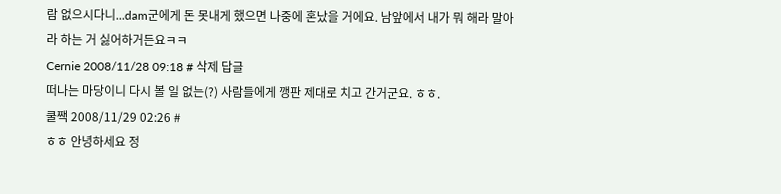람 없으시다니...dam군에게 돈 못내게 했으면 나중에 혼났을 거에요. 남앞에서 내가 뭐 해라 말아라 하는 거 싫어하거든요ㅋㅋ
Cernie 2008/11/28 09:18 # 삭제 답글
떠나는 마당이니 다시 볼 일 없는(?) 사람들에게 깽판 제대로 치고 간거군요. ㅎㅎ.
쿨짹 2008/11/29 02:26 #
ㅎㅎ 안녕하세요 정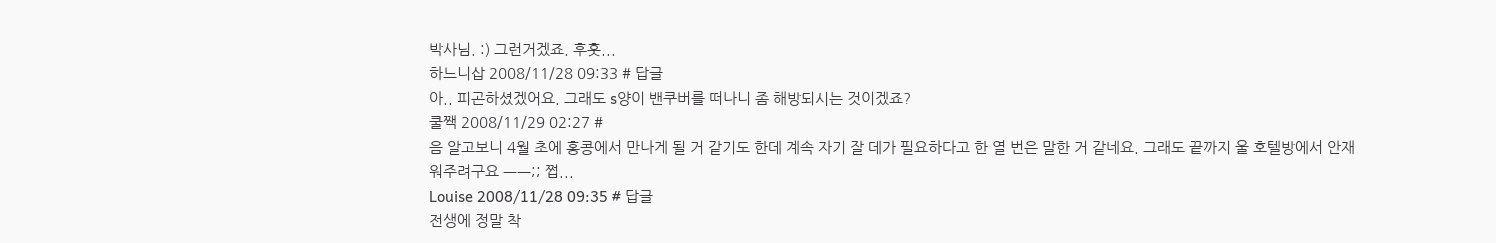박사님. :) 그런거겠죠. 후훗...
하느니삽 2008/11/28 09:33 # 답글
아.. 피곤하셨겠어요. 그래도 s양이 밴쿠버를 떠나니 좀 해방되시는 것이겠죠?
쿨짹 2008/11/29 02:27 #
음 알고보니 4월 초에 홍콩에서 만나게 될 거 같기도 한데 계속 자기 잘 데가 필요하다고 한 열 번은 말한 거 같네요. 그래도 끝까지 울 호텔방에서 안재워주려구요 ㅡㅡ;; 쩝...
Louise 2008/11/28 09:35 # 답글
전생에 정말 착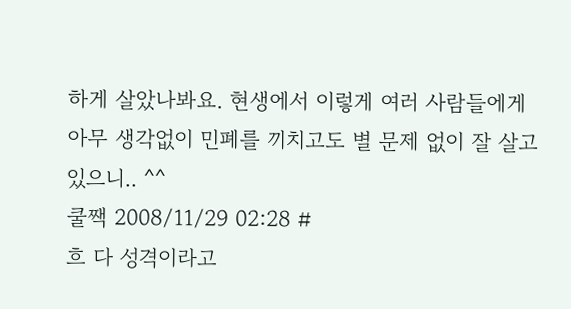하게 살았나봐요. 현생에서 이렇게 여러 사람들에게 아무 생각없이 민폐를 끼치고도 별 문제 없이 잘 살고 있으니.. ^^
쿨짹 2008/11/29 02:28 #
흐 다 성격이라고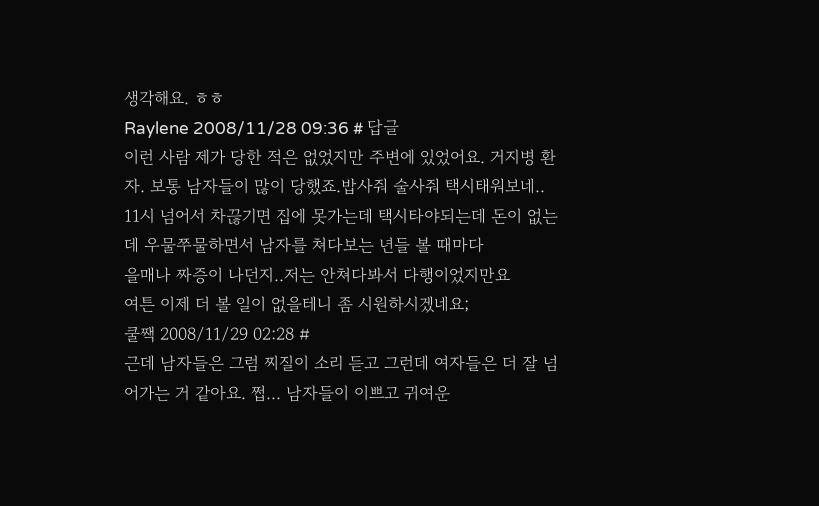생각해요. ㅎㅎ
Raylene 2008/11/28 09:36 # 답글
이런 사람 제가 당한 적은 없었지만 주변에 있었어요. 거지병 환자. 보통 남자들이 많이 당했죠.밥사줘 술사줘 택시태워보네..
11시 넘어서 차끊기면 집에 못가는데 택시타야되는데 돈이 없는데 우물쭈물하면서 남자를 쳐다보는 년들 볼 때마다
을매나 짜증이 나던지..저는 안쳐다봐서 다행이었지만요
여튼 이제 더 볼 일이 없을테니 좀 시원하시겠네요;
쿨짹 2008/11/29 02:28 #
근데 남자들은 그럼 찌질이 소리 듣고 그런데 여자들은 더 잘 넘어가는 거 같아요. 쩝... 남자들이 이쁘고 귀여운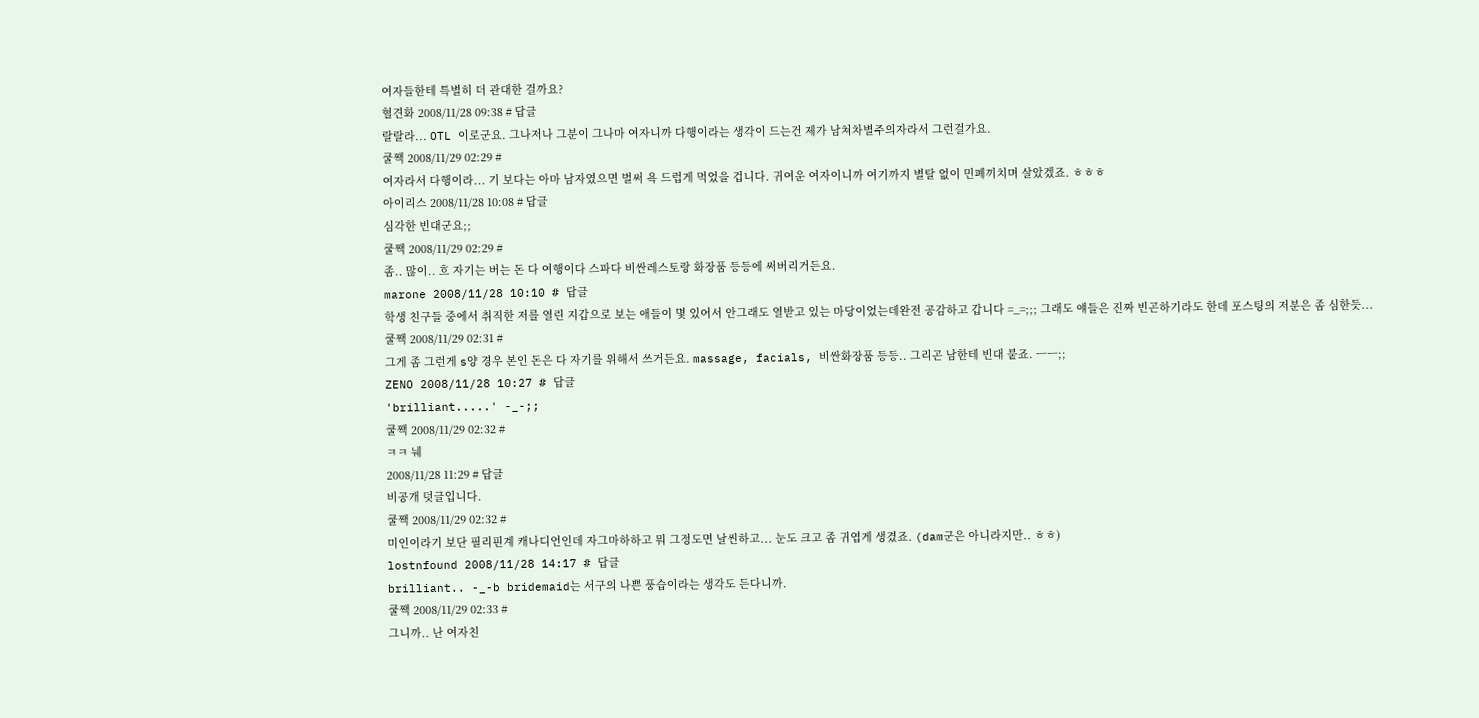여자들한테 특별히 더 관대한 걸까요?
혈견화 2008/11/28 09:38 # 답글
랄랄라... OTL 이로군요. 그나저나 그분이 그나마 여자니까 다행이라는 생각이 드는건 제가 남쳐차별주의자라서 그런걸가요.
쿨짹 2008/11/29 02:29 #
여자라서 다행이라... 기 보다는 아마 남자였으면 벌써 욕 드럽게 먹었을 겁니다. 귀여운 여자이니까 여기까지 별탈 없이 민폐끼치며 살았겠죠. ㅎㅎㅎ
아이리스 2008/11/28 10:08 # 답글
심각한 빈대군요;;
쿨짹 2008/11/29 02:29 #
좀.. 많이.. 흐 자기는 버는 돈 다 여행이다 스파다 비싼레스토랑 화장품 등등에 써버리거든요.
marone 2008/11/28 10:10 # 답글
학생 친구들 중에서 취직한 저를 열린 지갑으로 보는 애들이 몇 있어서 안그래도 열받고 있는 마당이었는데완전 공감하고 갑니다 =_=;;; 그래도 얘들은 진짜 빈곤하기라도 한데 포스팅의 저분은 좀 심한듯...
쿨짹 2008/11/29 02:31 #
그게 좀 그런게 s양 경우 본인 돈은 다 자기를 위해서 쓰거든요. massage, facials, 비싼화장품 등등.. 그리곤 남한테 빈대 붙죠. ㅡㅡ;;
ZENO 2008/11/28 10:27 # 답글
'brilliant.....' -_-;;
쿨짹 2008/11/29 02:32 #
ㅋㅋ 눼
2008/11/28 11:29 # 답글
비공개 덧글입니다.
쿨짹 2008/11/29 02:32 #
미인이라기 보단 필리핀계 캐나디언인데 자그마하하고 뭐 그정도면 날씬하고... 눈도 크고 좀 귀엽게 생겼죠. (dam군은 아니라지만.. ㅎㅎ)
lostnfound 2008/11/28 14:17 # 답글
brilliant.. -_-b bridemaid는 서구의 나쁜 풍습이라는 생각도 든다니까.
쿨짹 2008/11/29 02:33 #
그니까.. 난 여자친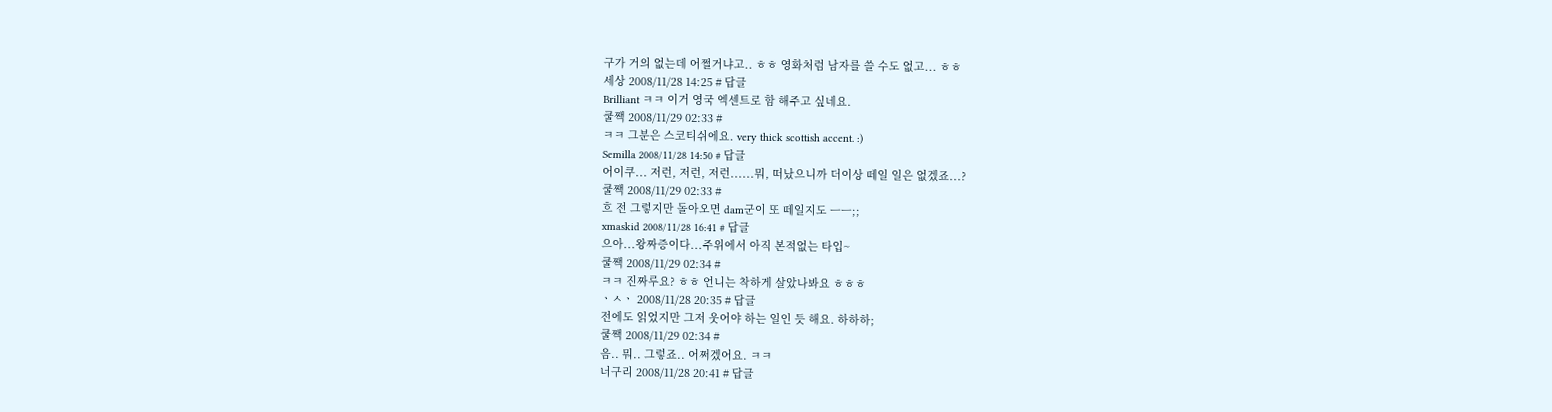구가 거의 없는데 어쩔거냐고.. ㅎㅎ 영화처럼 남자를 쓸 수도 없고... ㅎㅎ
세상 2008/11/28 14:25 # 답글
Brilliant ㅋㅋ 이거 영국 엑센트로 함 해주고 싶네요.
쿨짹 2008/11/29 02:33 #
ㅋㅋ 그분은 스코티쉬에요. very thick scottish accent. :)
Semilla 2008/11/28 14:50 # 답글
어이쿠... 저런, 저런, 저런......뭐, 떠났으니까 더이상 떼일 일은 없겠죠...?
쿨짹 2008/11/29 02:33 #
흐 전 그렇지만 돌아오면 dam군이 또 떼일지도 ㅡㅡ;;
xmaskid 2008/11/28 16:41 # 답글
으아...왕짜증이다...주위에서 아직 본적없는 타입~
쿨짹 2008/11/29 02:34 #
ㅋㅋ 진짜루요? ㅎㅎ 언니는 착하게 살았나봐요 ㅎㅎㅎ
ㆍㅅㆍ 2008/11/28 20:35 # 답글
전에도 읽었지만 그저 웃어야 하는 일인 듯 해요. 하하하;
쿨짹 2008/11/29 02:34 #
음.. 뭐.. 그렇죠.. 어쩌겠어요. ㅋㅋ
너구리 2008/11/28 20:41 # 답글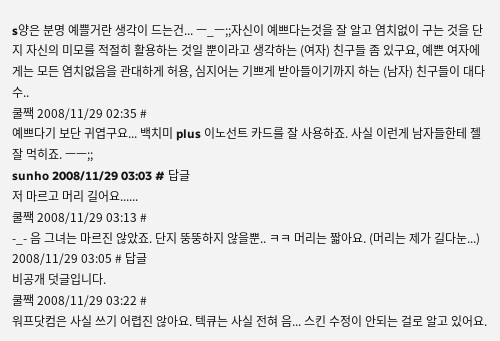s양은 분명 예쁠거란 생각이 드는건... ㅡ_ㅡ;;자신이 예쁘다는것을 잘 알고 염치없이 구는 것을 단지 자신의 미모를 적절히 활용하는 것일 뿐이라고 생각하는 (여자) 친구들 좀 있구요, 예쁜 여자에게는 모든 염치없음을 관대하게 허용, 심지어는 기쁘게 받아들이기까지 하는 (남자) 친구들이 대다수..
쿨짹 2008/11/29 02:35 #
예쁘다기 보단 귀엽구요... 백치미 plus 이노선트 카드를 잘 사용하죠. 사실 이런게 남자들한테 젤 잘 먹히죠. ㅡㅡ;;
sunho 2008/11/29 03:03 # 답글
저 마르고 머리 길어요......
쿨짹 2008/11/29 03:13 #
-_- 음 그녀는 마르진 않았죠. 단지 뚱뚱하지 않을뿐.. ㅋㅋ 머리는 짧아요. (머리는 제가 길다눈...)
2008/11/29 03:05 # 답글
비공개 덧글입니다.
쿨짹 2008/11/29 03:22 #
워프닷컴은 사실 쓰기 어렵진 않아요. 텍큐는 사실 전혀 음... 스킨 수정이 안되는 걸로 알고 있어요.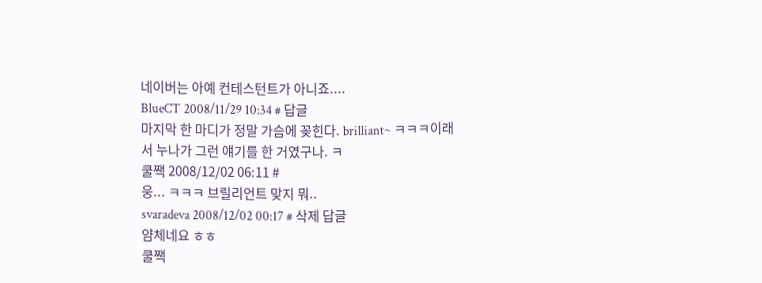네이버는 아예 컨테스턴트가 아니죠....
BlueCT 2008/11/29 10:34 # 답글
마지막 한 마디가 정말 가슴에 꽂힌다. brilliant~ ㅋㅋㅋ이래서 누나가 그런 얘기를 한 거였구나. ㅋ
쿨짹 2008/12/02 06:11 #
웅... ㅋㅋㅋ 브릴리언트 맞지 뭐..
svaradeva 2008/12/02 00:17 # 삭제 답글
얌체네요 ㅎㅎ
쿨짹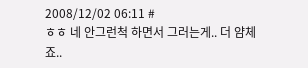2008/12/02 06:11 #
ㅎㅎ 네 안그런척 하면서 그러는게.. 더 얌체죠..